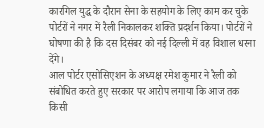कारगिल युद्ध के दौरान सेना के सहयोग के लिए काम कर चुके पोर्टरों ने नगर में रैली निकालकर शक्ति प्रदर्शन किया। पोर्टरों ने घोषणा की है कि दस दिसंबर को नई दिल्ली में वह विशाल धरना देंगे।
आल पोर्टर एसोसिएशन के अध्यक्ष रमेश कुमार ने रैली को संबोधित करते हुए सरकार पर आरोप लगाया कि आज तक किसी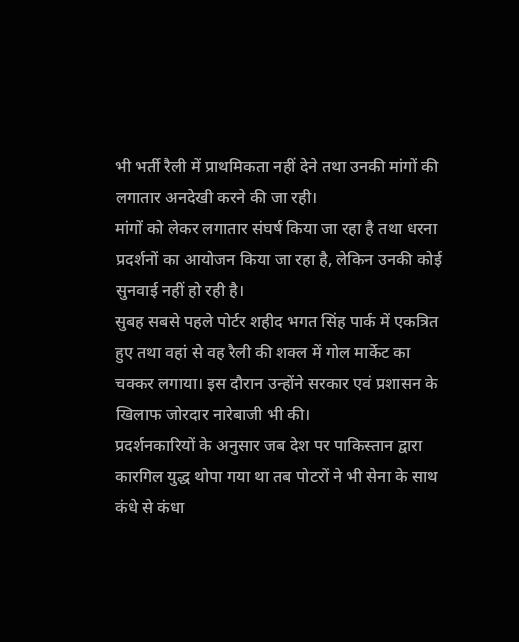भी भर्ती रैली में प्राथमिकता नहीं देने तथा उनकी मांगों की लगातार अनदेखी करने की जा रही।
मांगों को लेकर लगातार संघर्ष किया जा रहा है तथा धरना प्रदर्शनों का आयोजन किया जा रहा है, लेकिन उनकी कोई सुनवाई नहीं हो रही है।
सुबह सबसे पहले पोर्टर शहीद भगत सिंह पार्क में एकत्रित हुए तथा वहां से वह रैली की शक्ल में गोल मार्केट का चक्कर लगाया। इस दौरान उन्होंने सरकार एवं प्रशासन के खिलाफ जोरदार नारेबाजी भी की।
प्रदर्शनकारियों के अनुसार जब देश पर पाकिस्तान द्वारा कारगिल युद्ध थोपा गया था तब पोटरों ने भी सेना के साथ कंधे से कंधा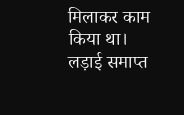मिलाकर काम किया था। लड़ाई समाप्त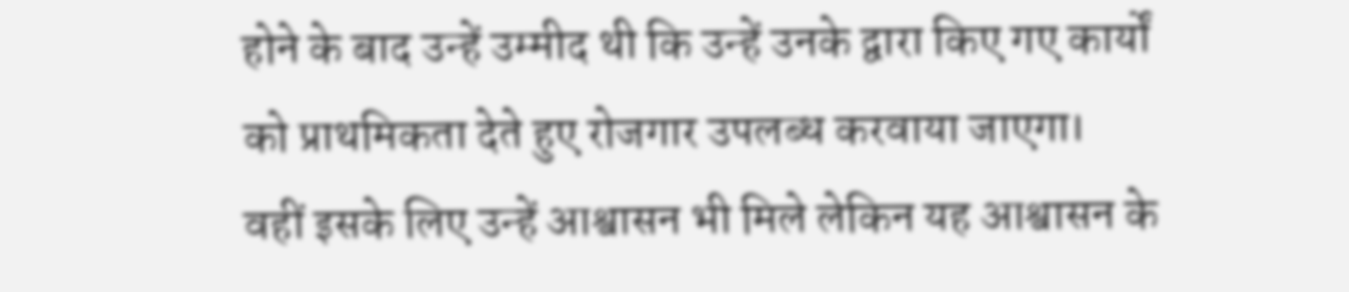होने के बाद उन्हें उम्मीद थी कि उन्हें उनके द्वारा किए गए कार्यों को प्राथमिकता देते हुए रोजगार उपलब्ध करवाया जाएगा।
वहीं इसके लिए उन्हें आश्वासन भी मिले लेकिन यह आश्वासन के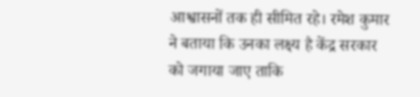आश्वासनों तक ही सीमित रहे। रमेश कुमार ने बताया कि उनका लक्ष्य है केंद्र सरकार को जगाया जाए ताकि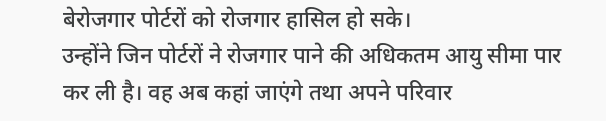बेरोजगार पोर्टरों को रोजगार हासिल हो सके।
उन्होंने जिन पोर्टरों ने रोजगार पाने की अधिकतम आयु सीमा पार कर ली है। वह अब कहां जाएंगे तथा अपने परिवार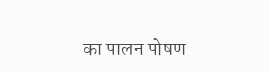का पालन पोषण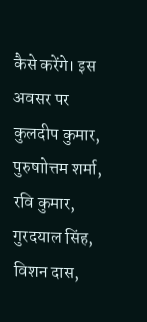कैसे करेंगे। इस अवसर पर कुलदीप कुमार, पुरुषाोत्तम शर्मा, रवि कुमार, गुरदयाल सिंह, विशन दास,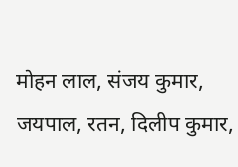मोहन लाल, संजय कुमार, जयपाल, रतन, दिलीप कुमार,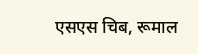एसएस चिब, रूमाल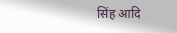सिंह आदि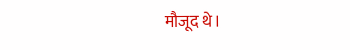मौजूद थे।